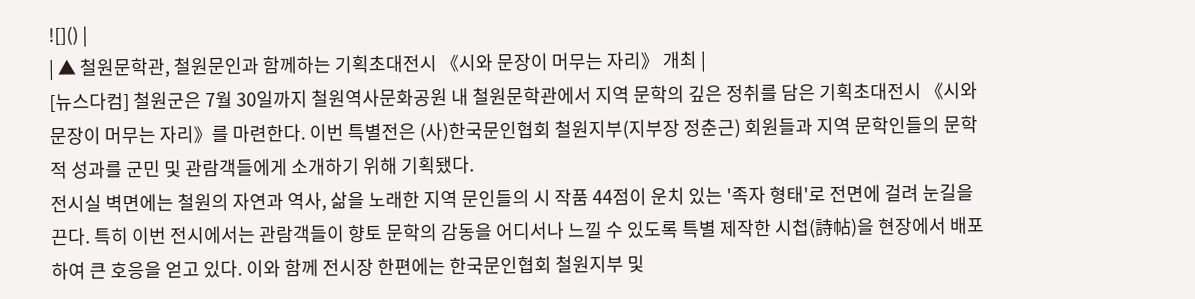![]() |
| ▲ 철원문학관, 철원문인과 함께하는 기획초대전시 《시와 문장이 머무는 자리》 개최 |
[뉴스다컴] 철원군은 7월 30일까지 철원역사문화공원 내 철원문학관에서 지역 문학의 깊은 정취를 담은 기획초대전시 《시와 문장이 머무는 자리》를 마련한다. 이번 특별전은 (사)한국문인협회 철원지부(지부장 정춘근) 회원들과 지역 문학인들의 문학적 성과를 군민 및 관람객들에게 소개하기 위해 기획됐다.
전시실 벽면에는 철원의 자연과 역사, 삶을 노래한 지역 문인들의 시 작품 44점이 운치 있는 '족자 형태'로 전면에 걸려 눈길을 끈다. 특히 이번 전시에서는 관람객들이 향토 문학의 감동을 어디서나 느낄 수 있도록 특별 제작한 시첩(詩帖)을 현장에서 배포하여 큰 호응을 얻고 있다. 이와 함께 전시장 한편에는 한국문인협회 철원지부 및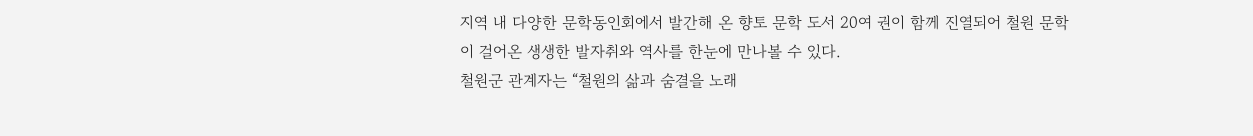지역 내 다양한 문학동인회에서 발간해 온 향토 문학 도서 20여 권이 함께 진열되어 철원 문학이 걸어온 생생한 발자취와 역사를 한눈에 만나볼 수 있다.
철원군 관계자는 “철원의 삶과 숨결을 노래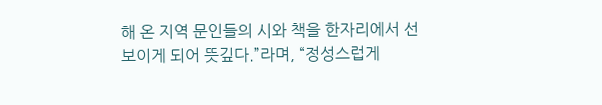해 온 지역 문인들의 시와 책을 한자리에서 선보이게 되어 뜻깊다.”라며, “정성스럽게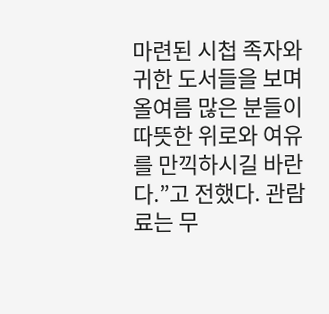마련된 시첩 족자와 귀한 도서들을 보며 올여름 많은 분들이 따뜻한 위로와 여유를 만끽하시길 바란다.”고 전했다. 관람료는 무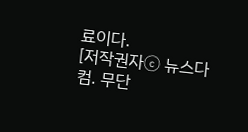료이다.
[저작권자ⓒ 뉴스다컴. 무단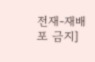전재-재배포 금지]